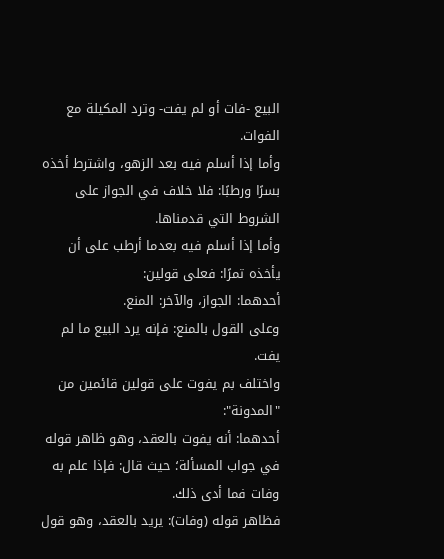البيع -فات أو لم يفت- وترد المكيلة مع الفوات.
وأما إذا أسلم فيه بعد الزهو، واشترط أخذه بسرًا ورطبًا: فلا خلاف في الجواز على الشروط التي قدمناها.
وأما إذا أسلم فيه بعدما أرطب على أن يأخذه تمرًا: فعلى قولين:
أحدهما: الجواز، والآخر: المنع.
وعلى القول بالمنع: فإنه يرد البيع ما لم يفت.
واختلف بم يفوت على قولين قائمين من "المدونة":
أحدهما: أنه يفوت بالعقد، وهو ظاهر قوله في جواب المسألة؛ حيث قال: فإذا علم به وفات فما أدى ذلك.
فظاهر قوله (وفات): يريد بالعقد، وهو قول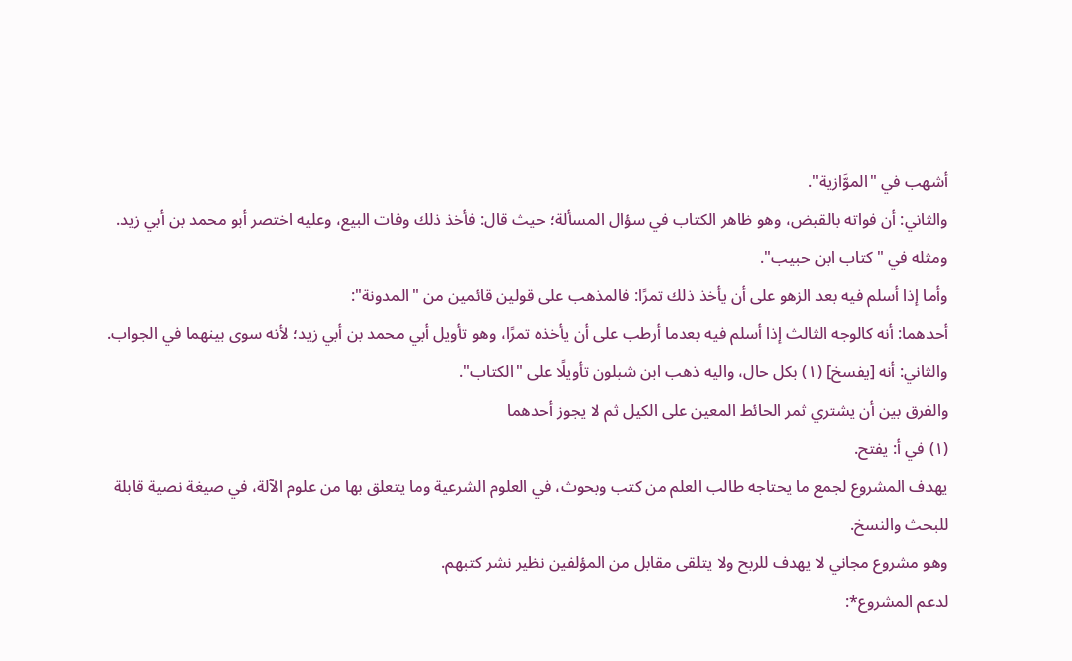أشهب في "الموَّازية".
والثاني: أن فواته بالقبض، وهو ظاهر الكتاب في سؤال المسألة؛ حيث قال: فأخذ ذلك وفات البيع، وعليه اختصر أبو محمد بن أبي زيد. ومثله في "كتاب ابن حبيب".
وأما إذا أسلم فيه بعد الزهو على أن يأخذ ذلك تمرًا: فالمذهب على قولين قائمين من "المدونة":
أحدهما: أنه كالوجه الثالث إذا أسلم فيه بعدما أرطب على أن يأخذه تمرًا، وهو تأويل أبي محمد بن أبي زيد؛ لأنه سوى بينهما في الجواب.
والثاني: أنه [يفسخ] (١) بكل حال، واليه ذهب ابن شبلون تأويلًا على "الكتاب".
والفرق بين أن يشتري ثمر الحائط المعين على الكيل ثم لا يجوز أحدهما
(١) في أ: يفتح.
يهدف المشروع لجمع ما يحتاجه طالب العلم من كتب وبحوث، في العلوم الشرعية وما يتعلق بها من علوم الآلة، في صيغة نصية قابلة للبحث والنسخ.
وهو مشروع مجاني لا يهدف للربح ولا يتلقى مقابل من المؤلفين نظير نشر كتبهم.
لدعم المشروع*: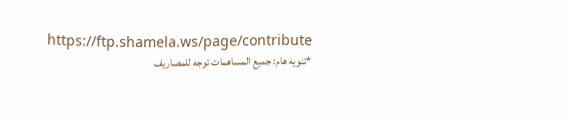https://ftp.shamela.ws/page/contribute
*تنويه هام: جميع المساهمات توجه للمصاريف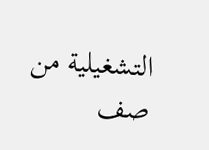التشغيلية من صف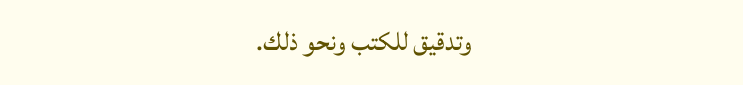وتدقيق للكتب ونحو ذلك.